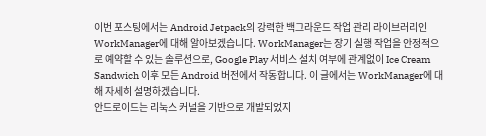이번 포스팅에서는 Android Jetpack의 강력한 백그라운드 작업 관리 라이브러리인 WorkManager에 대해 알아보겠습니다. WorkManager는 장기 실행 작업을 안정적으로 예약할 수 있는 솔루션으로, Google Play 서비스 설치 여부에 관계없이 Ice Cream Sandwich 이후 모든 Android 버전에서 작동합니다. 이 글에서는 WorkManager에 대해 자세히 설명하겠습니다.
안드로이드는 리눅스 커널을 기반으로 개발되었지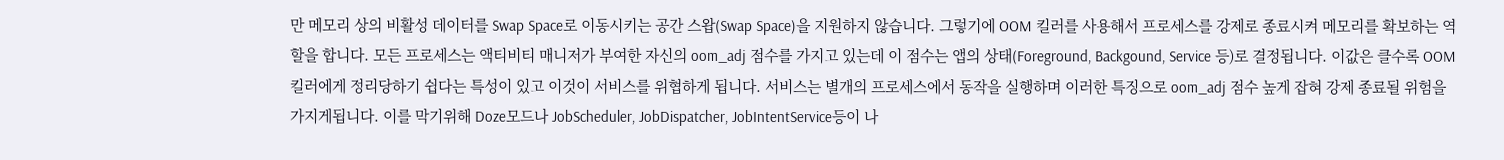만 메모리 상의 비활성 데이터를 Swap Space로 이동시키는 공간 스왑(Swap Space)을 지원하지 않습니다. 그렇기에 OOM 킬러를 사용해서 프로세스를 강제로 종료시켜 메모리를 확보하는 역할을 합니다. 모든 프로세스는 액티비티 매니저가 부여한 자신의 oom_adj 점수를 가지고 있는데 이 점수는 앱의 상태(Foreground, Backgound, Service 등)로 결정됩니다. 이값은 클수록 OOM 킬러에게 정리당하기 쉽다는 특성이 있고 이것이 서비스를 위협하게 됩니다. 서비스는 별개의 프로세스에서 동작을 실행하며 이러한 특징으로 oom_adj 점수 높게 잡혀 강제 종료될 위험을 가지게됩니다. 이를 막기위해 Doze모드나 JobScheduler, JobDispatcher, JobIntentService등이 나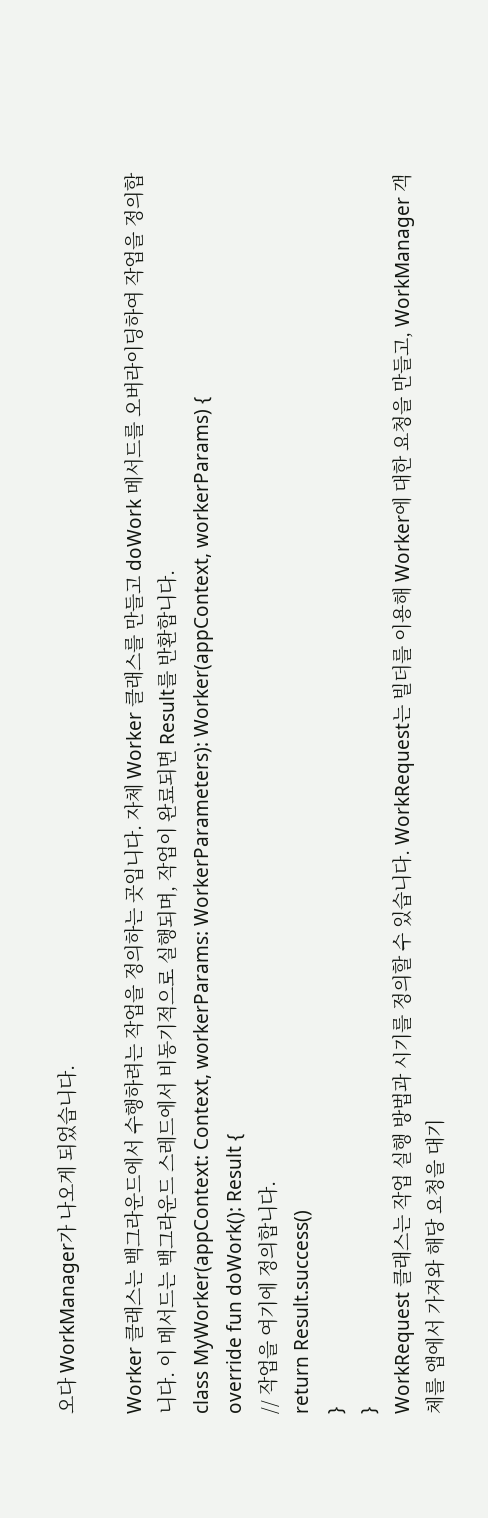오다 WorkManager가 나오게 되었습니다.

Worker 클래스는 백그라운드에서 수행하려는 작업을 정의하는 곳입니다. 자체 Worker 클래스를 만들고 doWork 메서드를 오버라이딩하여 작업을 정의합니다. 이 메서드는 백그라운드 스레드에서 비동기적으로 실행되며, 작업이 완료되면 Result를 반환합니다.
class MyWorker(appContext: Context, workerParams: WorkerParameters): Worker(appContext, workerParams) {
override fun doWork(): Result {
// 작업을 여기에 정의합니다.
return Result.success()
}
}
WorkRequest 클래스는 작업 실행 방법과 시기를 정의할 수 있습니다. WorkRequest는 빌더를 이용해 Worker에 대한 요청을 만들고, WorkManager 객체를 앱에서 가져와 해당 요청을 대기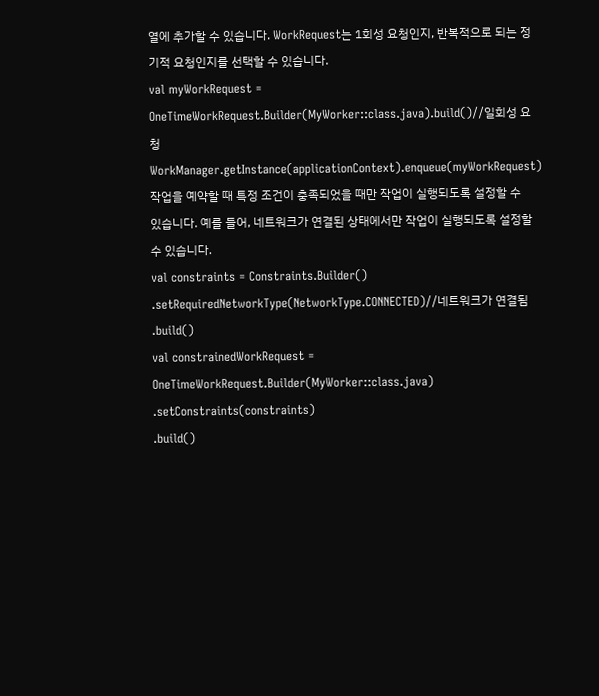열에 추가할 수 있습니다. WorkRequest는 1회성 요청인지, 반복적으로 되는 정기적 요청인지를 선택할 수 있습니다.
val myWorkRequest = OneTimeWorkRequest.Builder(MyWorker::class.java).build()//일회성 요청
WorkManager.getInstance(applicationContext).enqueue(myWorkRequest)
작업을 예약할 때 특정 조건이 충족되었을 때만 작업이 실행되도록 설정할 수 있습니다. 예를 들어, 네트워크가 연결된 상태에서만 작업이 실행되도록 설정할 수 있습니다.
val constraints = Constraints.Builder()
.setRequiredNetworkType(NetworkType.CONNECTED)//네트워크가 연결됨
.build()
val constrainedWorkRequest = OneTimeWorkRequest.Builder(MyWorker::class.java)
.setConstraints(constraints)
.build()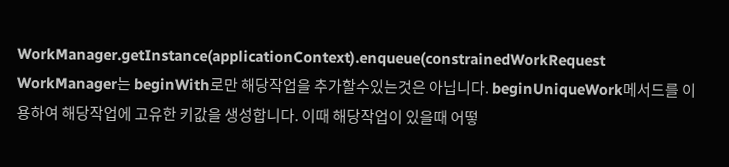WorkManager.getInstance(applicationContext).enqueue(constrainedWorkRequest
WorkManager는 beginWith로만 해당작업을 추가할수있는것은 아닙니다. beginUniqueWork메서드를 이용하여 해당작업에 고유한 키값을 생성합니다. 이때 해당작업이 있을때 어떻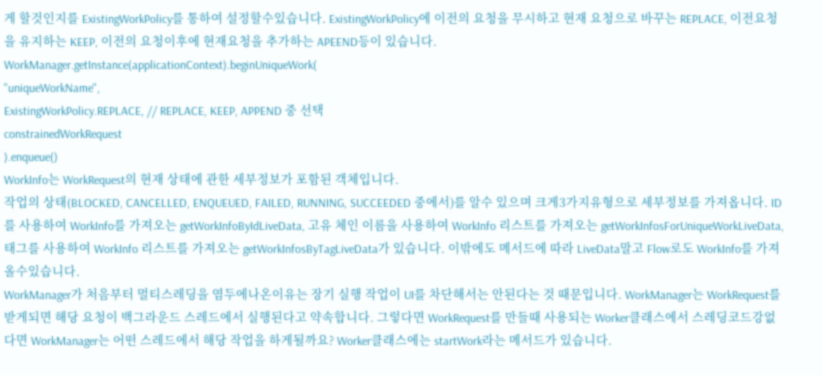게 할것인지를 ExistingWorkPolicy를 통하여 설정할수있습니다. ExistingWorkPolicy에 이전의 요청을 무시하고 현재 요청으로 바꾸는 REPLACE, 이전요청을 유지하는 KEEP, 이전의 요청이후에 현재요청을 추가하는 APEEND등이 있습니다.
WorkManager.getInstance(applicationContext).beginUniqueWork(
"uniqueWorkName",
ExistingWorkPolicy.REPLACE, // REPLACE, KEEP, APPEND 중 선택
constrainedWorkRequest
).enqueue()
WorkInfo는 WorkRequest의 현재 상태에 관한 세부정보가 포함된 객체입니다.
작업의 상태(BLOCKED, CANCELLED, ENQUEUED, FAILED, RUNNING, SUCCEEDED 중에서)를 알수 있으며 크게3가지유형으로 세부정보를 가져옵니다. ID를 사용하여 WorkInfo를 가져오는 getWorkInfoByIdLiveData, 고유 체인 이름을 사용하여 WorkInfo 리스트를 가져오는 getWorkInfosForUniqueWorkLiveData, 태그를 사용하여 WorkInfo 리스트를 가져오는 getWorkInfosByTagLiveData가 있습니다. 이밖에도 메서드에 따라 LiveData말고 Flow로도 WorkInfo를 가져올수있습니다.
WorkManager가 처음부터 멀티스레딩을 염두에나온이유는 장기 실행 작업이 UI를 차단해서는 안된다는 것 때문입니다. WorkManager는 WorkRequest를 받게되면 해당 요청이 백그라운드 스레드에서 실행된다고 약속합니다. 그렇다면 WorkRequest를 만들때 사용되는 Worker클래스에서 스레딩코드강없다면 WorkManager는 어떤 스레드에서 해당 작업을 하게될까요? Worker클래스에는 startWork라는 메서드가 있습니다.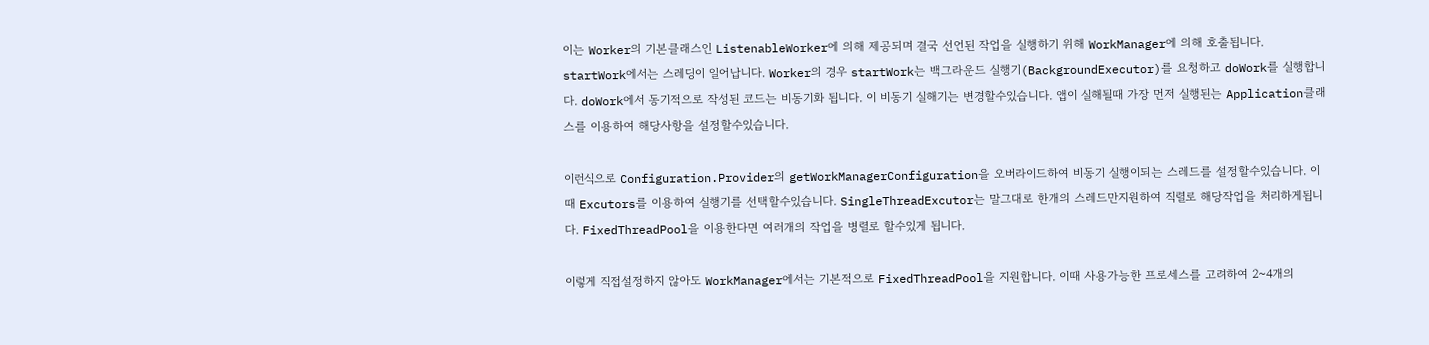이는 Worker의 기본클래스인 ListenableWorker에 의해 제공되며 결국 선언된 작업을 실행하기 위해 WorkManager에 의해 호출됩니다. startWork에서는 스레딩이 일어납니다. Worker의 경우 startWork는 백그라운드 실행기(BackgroundExecutor)를 요청하고 doWork를 실행합니다. doWork에서 동기적으로 작성된 코드는 비동기화 됩니다. 이 비동기 실해기는 변경할수있습니다. 앱이 실해될때 가장 먼저 실행된는 Application클래스를 이용하여 해당사항을 설정할수있습니다.

이런식으로 Configuration.Provider의 getWorkManagerConfiguration을 오버라이드하여 비동기 실행이되는 스레드를 설정할수있습니다. 이때 Excutors를 이용하여 실행기를 선택할수있습니다. SingleThreadExcutor는 말그대로 한개의 스레드만지원하여 직렬로 해당작업을 처리하게됩니다. FixedThreadPool을 이용한다면 여러개의 작업을 병렬로 할수있게 됩니다.

이렇게 직접설정하지 않아도 WorkManager에서는 기본적으로 FixedThreadPool을 지원합니다. 이때 사용가능한 프로세스를 고려하여 2~4개의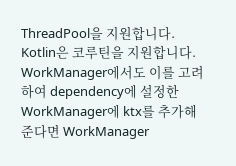ThreadPool을 지원합니다.
Kotlin은 코루틴을 지원합니다. WorkManager에서도 이를 고려하여 dependency에 설정한 WorkManager에 ktx를 추가해준다면 WorkManager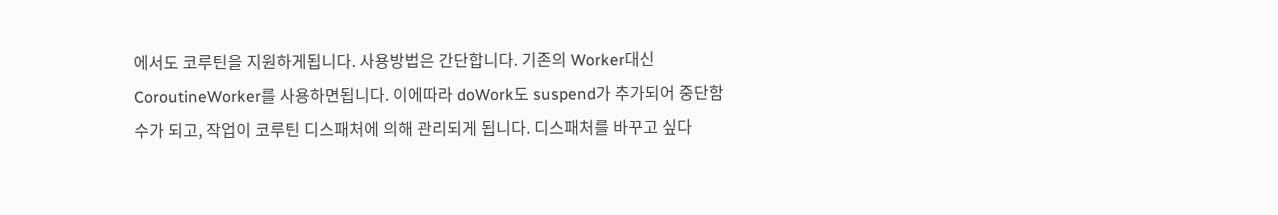에서도 코루틴을 지원하게됩니다. 사용방법은 간단합니다. 기존의 Worker대신 CoroutineWorker를 사용하면됩니다. 이에따라 doWork도 suspend가 추가되어 중단함수가 되고, 작업이 코루틴 디스패처에 의해 관리되게 됩니다. 디스패처를 바꾸고 싶다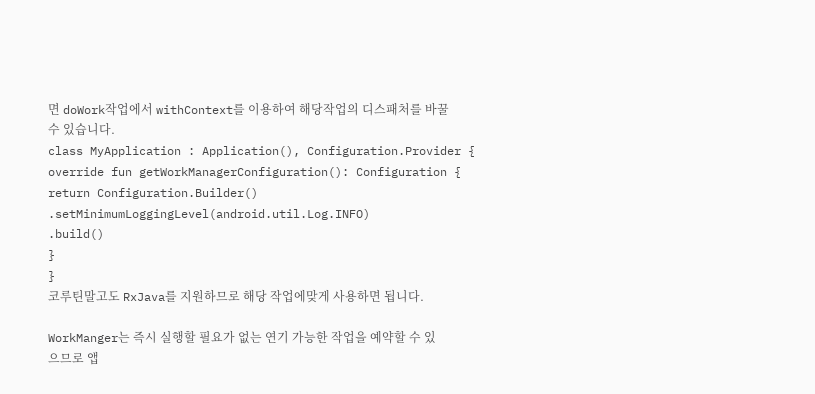면 doWork작업에서 withContext를 이용하여 해당작업의 디스패처를 바꿀수 있습니다.
class MyApplication : Application(), Configuration.Provider {
override fun getWorkManagerConfiguration(): Configuration {
return Configuration.Builder()
.setMinimumLoggingLevel(android.util.Log.INFO)
.build()
}
}
코루틴말고도 RxJava를 지원하므로 해당 작업에맞게 사용하면 됩니다.

WorkManger는 즉시 실행할 필요가 없는 연기 가능한 작업을 예약할 수 있으므로 앱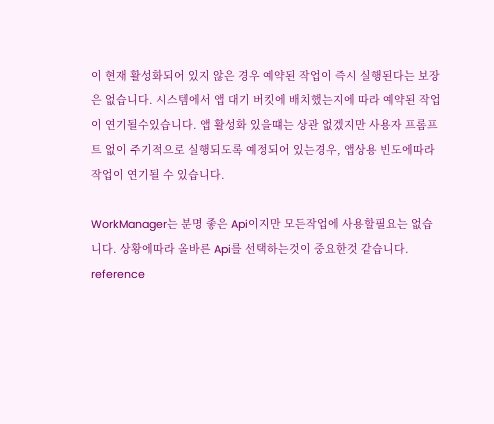이 현재 활성화되어 있지 않은 경우 예약된 작업이 즉시 실행된다는 보장은 없습니다. 시스템에서 앱 대기 버킷에 배치했는지에 따라 예약된 작업이 연기될수있습니다. 앱 활성화 있을떄는 상관 없겠지만 사용자 프롬프트 없이 주기적으로 실행되도록 예정되어 있는경우, 앱상용 빈도에따라 작업이 연기될 수 있습니다.

WorkManager는 분명 좋은 Api이지만 모든작업에 사용할필요는 없습니다. 상황에따라 올바른 Api를 선택하는것이 중요한것 같습니다.
reference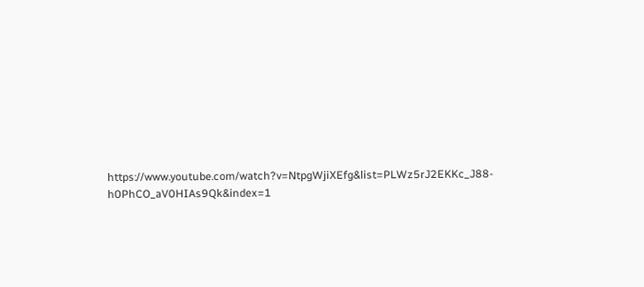https://www.youtube.com/watch?v=NtpgWjiXEfg&list=PLWz5rJ2EKKc_J88-h0PhCO_aV0HIAs9Qk&index=1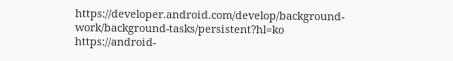https://developer.android.com/develop/background-work/background-tasks/persistent?hl=ko
https://android-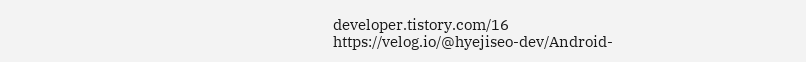developer.tistory.com/16
https://velog.io/@hyejiseo-dev/Android-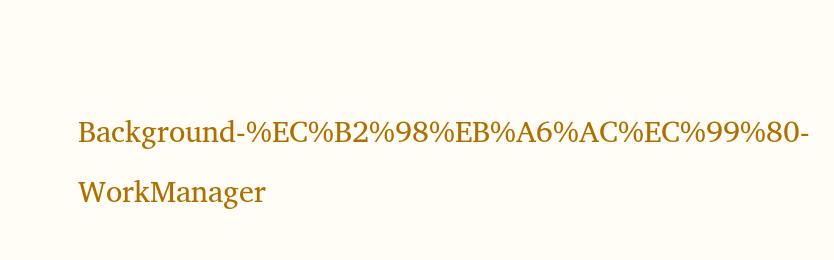Background-%EC%B2%98%EB%A6%AC%EC%99%80-WorkManager